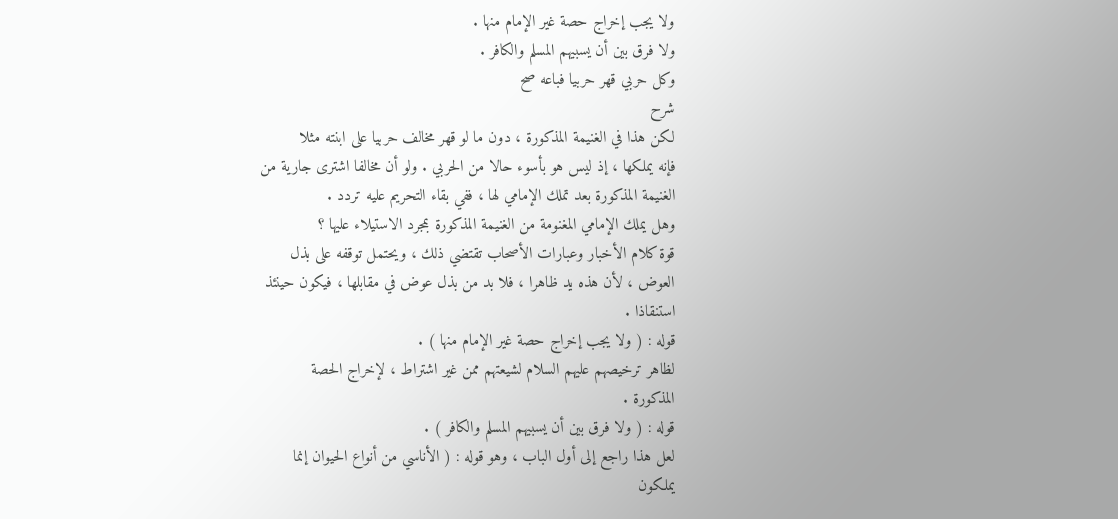ولا يجب إخراج حصة غير الإمام منها .
ولا فرق بين أن يسبيهم المسلم والكافر .
وكل حربي قهر حربيا فباعه صح
شرح
لكن هذا في الغنيمة المذكورة ، دون ما لو قهر مخالف حربيا على ابنته مثلا
فإنه يملكها ، إذ ليس هو بأسوء حالا من الحربي . ولو أن مخالفا اشترى جارية من
الغنيمة المذكورة بعد تملك الإمامي لها ، ففي بقاء التحريم عليه تردد .
وهل يملك الإمامي المغنومة من الغنيمة المذكورة بمجرد الاستيلاء عليها ؟
قوة كلام الأخبار وعبارات الأصحاب تقتضي ذلك ، ويحتمل توقفه على بذل
العوض ، لأن هذه يد ظاهرا ، فلا بد من بذل عوض في مقابلها ، فيكون حينئذ
استنقاذا .
قوله : ( ولا يجب إخراج حصة غير الإمام منها ) .
لظاهر ترخيصهم عليهم السلام لشيعتهم ممن غير اشتراط ، لإخراج الحصة
المذكورة .
قوله : ( ولا فرق بين أن يسبيهم المسلم والكافر ) .
لعل هذا راجع إلى أول الباب ، وهو قوله : ( الأناسي من أنواع الحيوان إنما
يملكون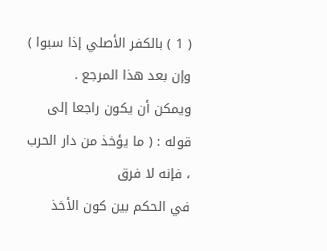( 1 ) بالكفر الأصلي إذا سبوا ) وإن بعد هذا المرجع .
ويمكن أن يكون راجعا إلى قوله : ( ما يؤخذ من دار الحرب ، فإنه لا فرق
في الحكم بين كون الأخذ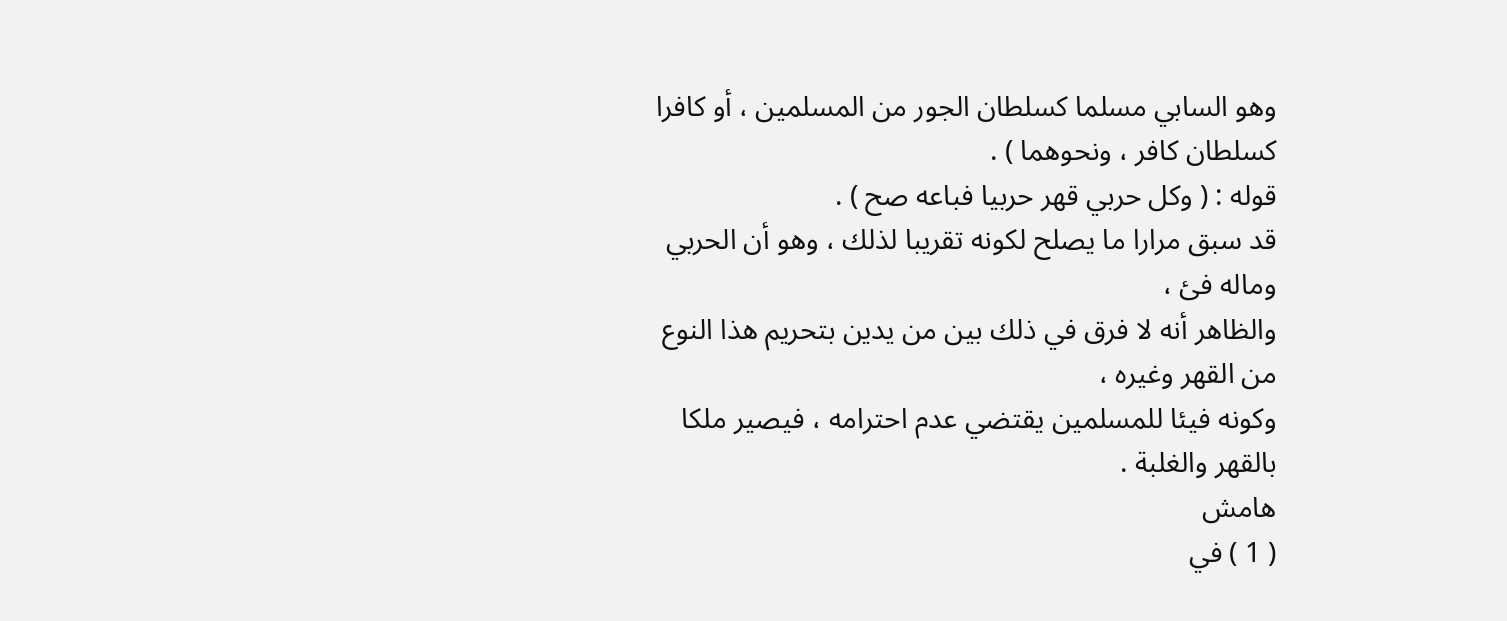وهو السابي مسلما كسلطان الجور من المسلمين ، أو كافرا
كسلطان كافر ، ونحوهما ) .
قوله : ( وكل حربي قهر حربيا فباعه صح ) .
قد سبق مرارا ما يصلح لكونه تقريبا لذلك ، وهو أن الحربي وماله فئ ،
والظاهر أنه لا فرق في ذلك بين من يدين بتحريم هذا النوع من القهر وغيره ،
وكونه فيئا للمسلمين يقتضي عدم احترامه ، فيصير ملكا بالقهر والغلبة .
هامش
( 1 ) في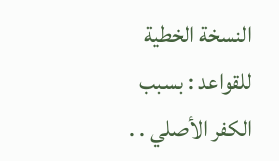النسخة الخطية للقواعد : بسبب الكفر الأصلي . .